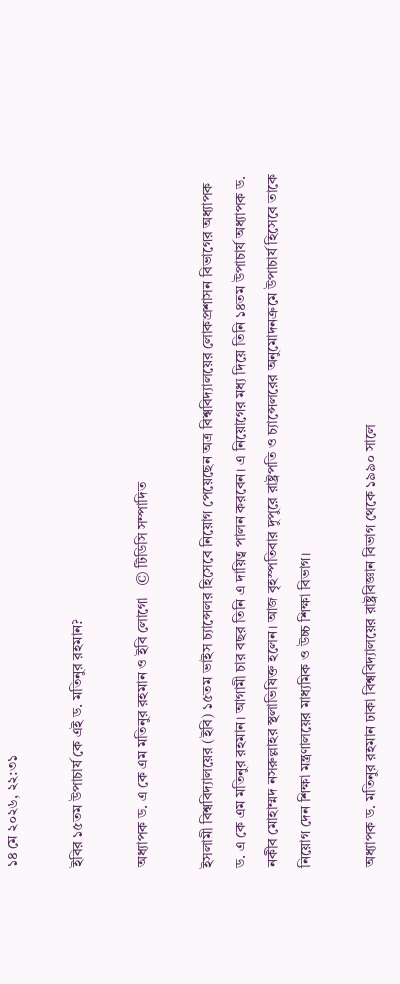১৪ মে ২০২৬, ২২:৩১

ইবির ১৫তম উপাচার্য কে এই ড. মতিনুর রহমান?

অধ্যাপক ড. এ কে এম মতিনুর রহমান ও ইবি লোগো   © টিডিসি সম্পাদিত

ইসলামী বিশ্ববিদ্যালয়ের (ইবি) ১৫তম ভাইস চ্যান্সেলর হিসেবে নিয়োগ পেয়েছেন অত্র বিশ্ববিদ্যালয়ের লোকপ্রশাসন বিভাগের অধ্যাপক ড. এ কে এম মতিনুর রহমান। আগামী চার বছর তিনি এ দায়িত্ব পালন করবেন। এ নিয়োগের মধ্য দিয়ে তিনি ১৪তম উপাচার্য অধ্যাপক ড. নকীব মোহাম্মদ নসরুল্লাহর স্থলাভিষিক্ত হলেন। আজ বৃহস্পতিবার দুপুরে রাষ্ট্রপতি ও চ্যান্সেলরের অনুমোদনক্রমে উপাচার্য হিসেবে তাকে নিয়োগ দেন শিক্ষা মন্ত্রণালয়ের মাধ্যমিক ও উচ্চ শিক্ষা বিভাগ।

অধ্যাপক ড. মতিনুর রহমান ঢাকা বিশ্ববিদ্যালয়ের রাষ্ট্রবিজ্ঞান বিভাগ থেকে ১৯৯০ সালে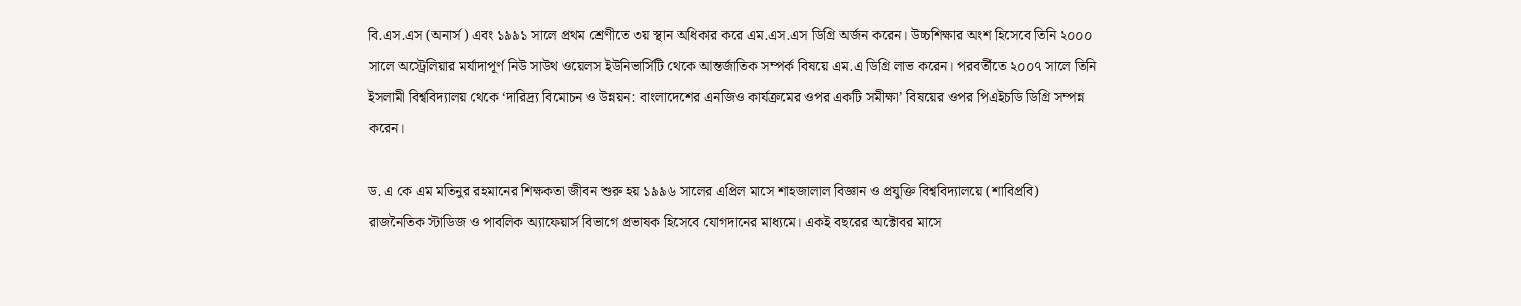বি.এস.এস (অনার্স) এবং ১৯৯১ সালে প্রথম শ্রেণীতে ৩য় স্থান অধিকার করে এম.এস.এস ডিগ্রি অর্জন করেন। উচ্চশিক্ষার অংশ হিসেবে তিনি ২০০০ সালে অস্ট্রেলিয়ার মর্যাদাপূর্ণ নিউ সাউথ ওয়েলস ইউনিভার্সিটি থেকে আন্তর্জাতিক সম্পর্ক বিষয়ে এম.এ ডিগ্রি লাভ করেন। পরবর্তীতে ২০০৭ সালে তিনি ইসলামী বিশ্ববিদ্যালয় থেকে ‘দারিদ্র্য বিমোচন ও উন্নয়ন: বাংলাদেশের এনজিও কার্যক্রমের ওপর একটি সমীক্ষা’ বিষয়ের ওপর পিএইচডি ডিগ্রি সম্পন্ন করেন।

ড. এ কে এম মতিনুর রহমানের শিক্ষকতা জীবন শুরু হয় ১৯৯৬ সালের এপ্রিল মাসে শাহজালাল বিজ্ঞান ও প্রযুক্তি বিশ্ববিদ্যালয়ে (শাবিপ্রবি) রাজনৈতিক স্টাডিজ ও পাবলিক অ্যাফেয়ার্স বিভাগে প্রভাষক হিসেবে যোগদানের মাধ্যমে। একই বছরের অক্টোবর মাসে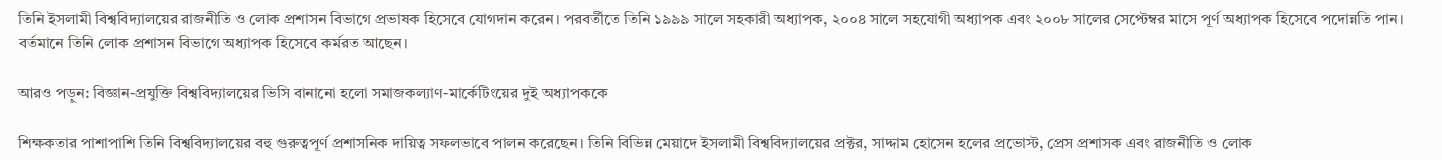তিনি ইসলামী বিশ্ববিদ্যালয়ের রাজনীতি ও লোক প্রশাসন বিভাগে প্রভাষক হিসেবে যোগদান করেন। পরবর্তীতে তিনি ১৯৯৯ সালে সহকারী অধ্যাপক, ২০০৪ সালে সহযোগী অধ্যাপক এবং ২০০৮ সালের সেপ্টেম্বর মাসে পূর্ণ অধ্যাপক হিসেবে পদোন্নতি পান। বর্তমানে তিনি লোক প্রশাসন বিভাগে অধ্যাপক হিসেবে কর্মরত আছেন।

আরও পড়ুন: বিজ্ঞান-প্রযুক্তি বিশ্ববিদ্যালয়ের ভিসি বানানো হলো সমাজকল্যাণ-মার্কেটিংয়ের দুই অধ্যাপককে

শিক্ষকতার পাশাপাশি তিনি বিশ্ববিদ্যালয়ের বহু গুরুত্বপূর্ণ প্রশাসনিক দায়িত্ব সফলভাবে পালন করেছেন। তিনি বিভিন্ন মেয়াদে ইসলামী বিশ্ববিদ্যালয়ের প্রক্টর, সাদ্দাম হোসেন হলের প্রভোস্ট, প্রেস প্রশাসক এবং রাজনীতি ও লোক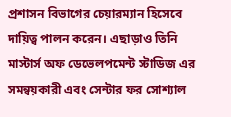প্রশাসন বিভাগের চেয়ারম্যান হিসেবে দায়িত্ব পালন করেন। এছাড়াও তিনি মাস্টার্স অফ ডেভেলপমেন্ট স্টাডিজ এর সমন্বয়কারী এবং সেন্টার ফর সোশ্যাল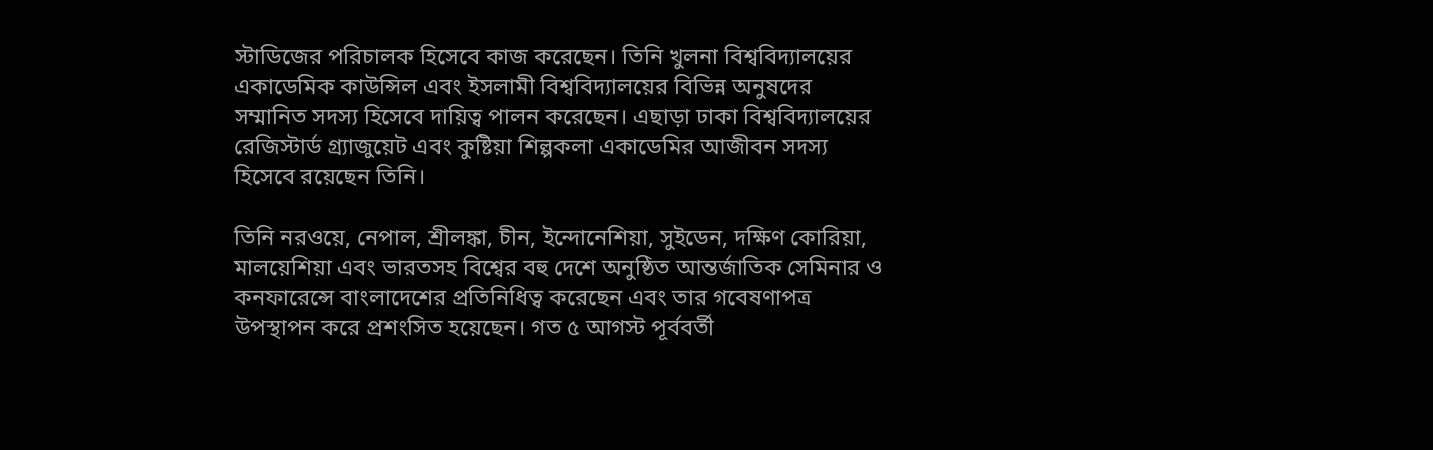স্টাডিজের পরিচালক হিসেবে কাজ করেছেন। তিনি খুলনা বিশ্ববিদ্যালয়ের একাডেমিক কাউন্সিল এবং ইসলামী বিশ্ববিদ্যালয়ের বিভিন্ন অনুষদের সম্মানিত সদস্য হিসেবে দায়িত্ব পালন করেছেন। এছাড়া ঢাকা বিশ্ববিদ্যালয়ের রেজিস্টার্ড গ্র্যাজুয়েট এবং কুষ্টিয়া শিল্পকলা একাডেমির আজীবন সদস্য হিসেবে রয়েছেন তিনি।

তিনি নরওয়ে, নেপাল, শ্রীলঙ্কা, চীন, ইন্দোনেশিয়া, সুইডেন, দক্ষিণ কোরিয়া, মালয়েশিয়া এবং ভারতসহ বিশ্বের বহু দেশে অনুষ্ঠিত আন্তর্জাতিক সেমিনার ও কনফারেন্সে বাংলাদেশের প্রতিনিধিত্ব করেছেন এবং তার গবেষণাপত্র উপস্থাপন করে প্রশংসিত হয়েছেন। গত ৫ আগস্ট পূর্ববর্তী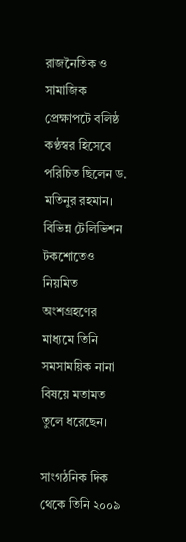রাজনৈতিক ও সামাজিক প্রেক্ষাপটে বলিষ্ঠ কণ্ঠস্বর হিসেবে পরিচিত ছিলেন ড. মতিনুর রহমান। বিভিন্ন টেলিভিশন টকশোতেও নিয়মিত অংশগ্রহণের মাধ্যমে তিনি সমসাময়িক নানা বিষয়ে মতামত তুলে ধরেছেন।

সাংগঠনিক দিক থেকে তিনি ২০০৯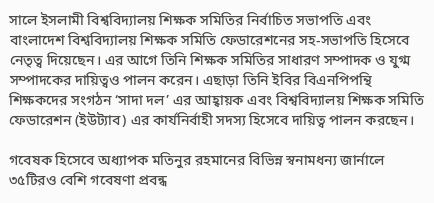সালে ইসলামী বিশ্ববিদ্যালয় শিক্ষক সমিতির নির্বাচিত সভাপতি এবং বাংলাদেশ বিশ্ববিদ্যালয় শিক্ষক সমিতি ফেডারেশনের সহ-সভাপতি হিসেবে নেতৃত্ব দিয়েছেন। এর আগে তিনি শিক্ষক সমিতির সাধারণ সম্পাদক ও যুগ্ম সম্পাদকের দায়িত্বও পালন করেন। এছাড়া তিনি ইবির বিএনপিপন্থি শিক্ষকদের সংগঠন ‘সাদা দল’ এর আহ্বায়ক এবং বিশ্ববিদ্যালয় শিক্ষক সমিতি ফেডারেশন (ইউট্যাব) এর কার্যনির্বাহী সদস্য হিসেবে দায়িত্ব পালন করছেন।

গবেষক হিসেবে অধ্যাপক মতিনুর রহমানের বিভিন্ন স্বনামধন্য জার্নালে ৩৫টিরও বেশি গবেষণা প্রবন্ধ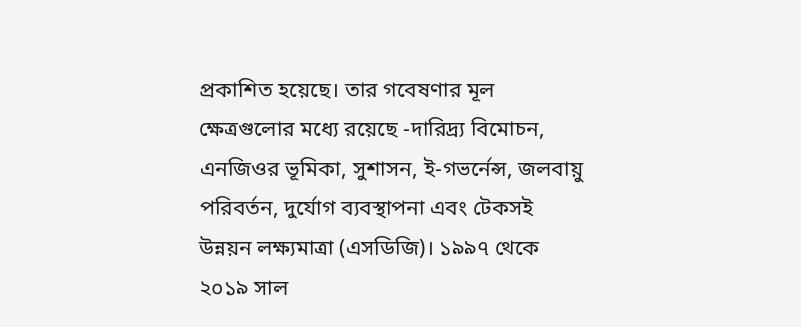প্রকাশিত হয়েছে। তার গবেষণার মূল ক্ষেত্রগুলোর মধ্যে রয়েছে -দারিদ্র্য বিমোচন, এনজিওর ভূমিকা, সুশাসন, ই-গভর্নেন্স, জলবায়ু পরিবর্তন, দুর্যোগ ব্যবস্থাপনা এবং টেকসই উন্নয়ন লক্ষ্যমাত্রা (এসডিজি)। ১৯৯৭ থেকে ২০১৯ সাল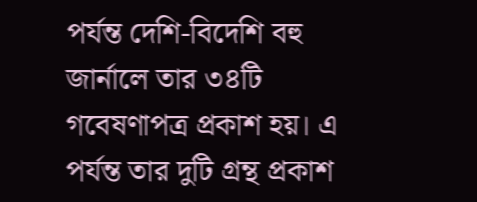পর্যন্ত দেশি-বিদেশি বহু জার্নালে তার ৩৪টি গবেষণাপত্র প্রকাশ হয়। এ পর্যন্ত তার দুটি গ্রন্থ প্রকাশ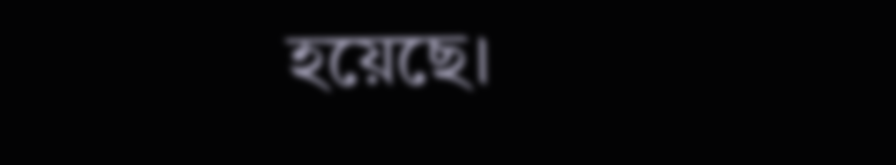হয়েছে।